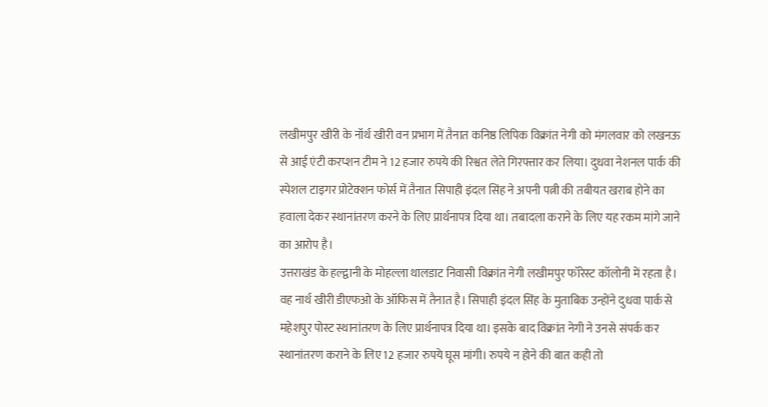लखीमपुर खीरी के नॉर्थ खीरी वन प्रभाग में तैनात कनिष्ठ लिपिक विक्रांत नेगी को मंगलवार को लखनऊ से आई एंटी करप्शन टीम ने 12 हजार रुपये की रिश्वत लेते गिरफ्तार कर लिया। दुधवा नेशनल पार्क की स्पेशल टाइगर प्रोटेक्शन फोर्स में तैनात सिपाही इंदल सिंह ने अपनी पत्नी की तबीयत खराब होने का हवाला देकर स्थानांतरण करने के लिए प्रार्थनापत्र दिया था। तबादला कराने के लिए यह रकम मांगे जाने का आरोप है।
उत्तराखंड के हल्द्वानी के मोहल्ला थालडाट निवासी विक्रांत नेगी लखीमपुर फॉरेस्ट कॉलोनी में रहता है। वह नार्थ खीरी डीएफओ के ऑफिस में तैनात है। सिपाही इंदल सिंह के मुताबिक उन्होंने दुधवा पार्क से महेशपुर पोस्ट स्थानांतरण के लिए प्रार्थनापत्र दिया था। इसके बाद विक्रांत नेगी ने उनसे संपर्क कर स्थानांतरण कराने के लिए 12 हजार रुपये घूस मांगी। रुपये न होने की बात कही तो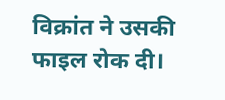विक्रांत ने उसकी फाइल रोक दी।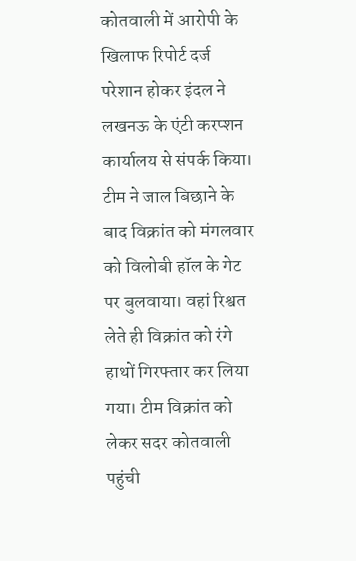कोतवाली में आरोपी के खिलाफ रिपोर्ट दर्ज
परेशान होकर इंदल ने लखनऊ के एंटी करप्शन कार्यालय से संपर्क किया। टीम ने जाल बिछाने के बाद विक्रांत को मंगलवार को विलोबी हॉल के गेट पर बुलवाया। वहां रिश्वत लेते ही विक्रांत को रंगे हाथों गिरफ्तार कर लिया गया। टीम विक्रांत को लेकर सदर कोतवाली पहुंची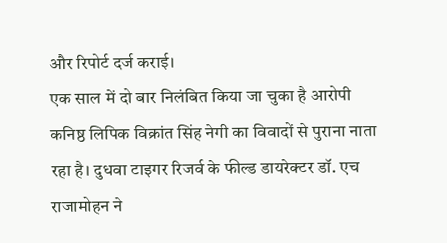और रिपोर्ट दर्ज कराई।
एक साल में दो बार निलंबित किया जा चुका है आरोपी
कनिष्ठ लिपिक विक्रांत सिंह नेगी का विवादों से पुराना नाता रहा है। दुधवा टाइगर रिजर्व के फील्ड डायरेक्टर डॉ. एच राजामोहन ने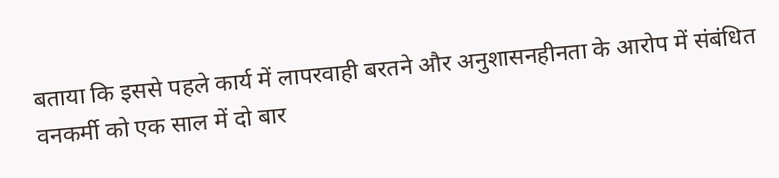बताया कि इससे पहले कार्य में लापरवाही बरतने और अनुशासनहीनता के आरोप में संबंधित वनकर्मी को एक साल में दो बार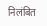निलंबित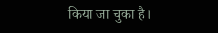किया जा चुका है।